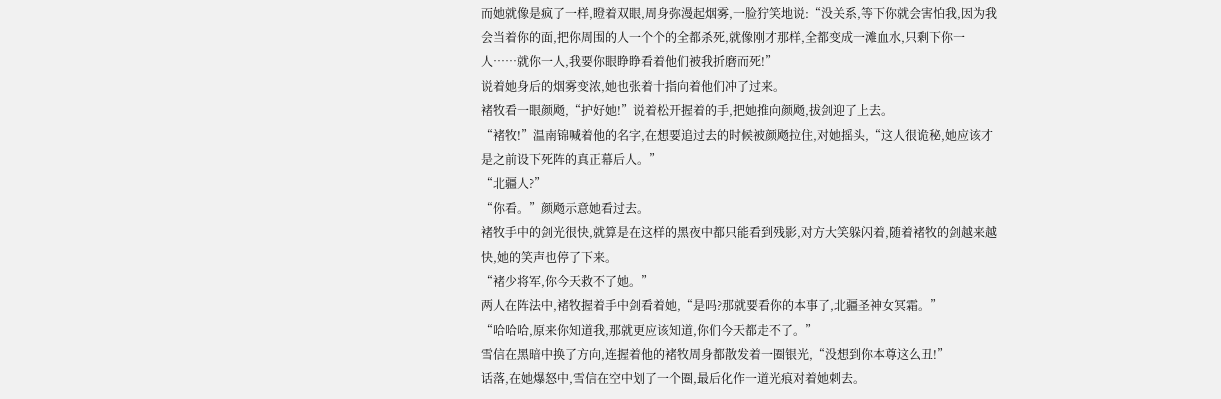而她就像是疯了一样,瞪着双眼,周身弥漫起烟雾,一脸狞笑地说:“没关系,等下你就会害怕我,因为我会当着你的面,把你周围的人一个个的全都杀死,就像刚才那样,全都变成一滩血水,只剩下你一人……就你一人,我要你眼睁睁看着他们被我折磨而死!”
说着她身后的烟雾变浓,她也张着十指向着他们冲了过来。
褚牧看一眼颜飏,“护好她!”说着松开握着的手,把她推向颜飏,拔剑迎了上去。
“褚牧!”温南锦喊着他的名字,在想要追过去的时候被颜飏拉住,对她摇头,“这人很诡秘,她应该才是之前设下死阵的真正幕后人。”
“北疆人?”
“你看。”颜飏示意她看过去。
褚牧手中的剑光很快,就算是在这样的黑夜中都只能看到残影,对方大笑躲闪着,随着褚牧的剑越来越快,她的笑声也停了下来。
“褚少将军,你今天救不了她。”
两人在阵法中,褚牧握着手中剑看着她,“是吗?那就要看你的本事了,北疆圣神女冥霜。”
“哈哈哈,原来你知道我,那就更应该知道,你们今天都走不了。”
雪信在黑暗中换了方向,连握着他的褚牧周身都散发着一圈银光,“没想到你本尊这么丑!”
话落,在她爆怒中,雪信在空中划了一个圈,最后化作一道光痕对着她刺去。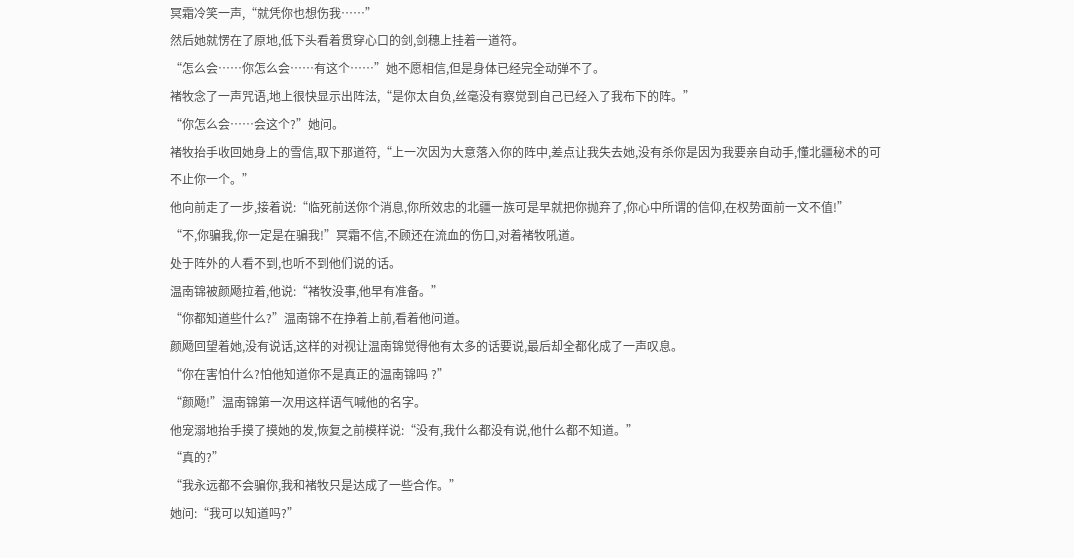冥霜冷笑一声,“就凭你也想伤我……”
然后她就愣在了原地,低下头看着贯穿心口的剑,剑穗上挂着一道符。
“怎么会……你怎么会……有这个……”她不愿相信,但是身体已经完全动弹不了。
褚牧念了一声咒语,地上很快显示出阵法,“是你太自负,丝毫没有察觉到自己已经入了我布下的阵。”
“你怎么会……会这个?”她问。
褚牧抬手收回她身上的雪信,取下那道符,“上一次因为大意落入你的阵中,差点让我失去她,没有杀你是因为我要亲自动手,懂北疆秘术的可不止你一个。”
他向前走了一步,接着说:“临死前送你个消息,你所效忠的北疆一族可是早就把你抛弃了,你心中所谓的信仰,在权势面前一文不值!”
“不,你骗我,你一定是在骗我!”冥霜不信,不顾还在流血的伤口,对着褚牧吼道。
处于阵外的人看不到,也听不到他们说的话。
温南锦被颜飏拉着,他说:“褚牧没事,他早有准备。”
“你都知道些什么?”温南锦不在挣着上前,看着他问道。
颜飏回望着她,没有说话,这样的对视让温南锦觉得他有太多的话要说,最后却全都化成了一声叹息。
“你在害怕什么?怕他知道你不是真正的温南锦吗 ?”
“颜飏!”温南锦第一次用这样语气喊他的名字。
他宠溺地抬手摸了摸她的发,恢复之前模样说:“没有,我什么都没有说,他什么都不知道。”
“真的?”
“我永远都不会骗你,我和褚牧只是达成了一些合作。”
她问:“我可以知道吗?”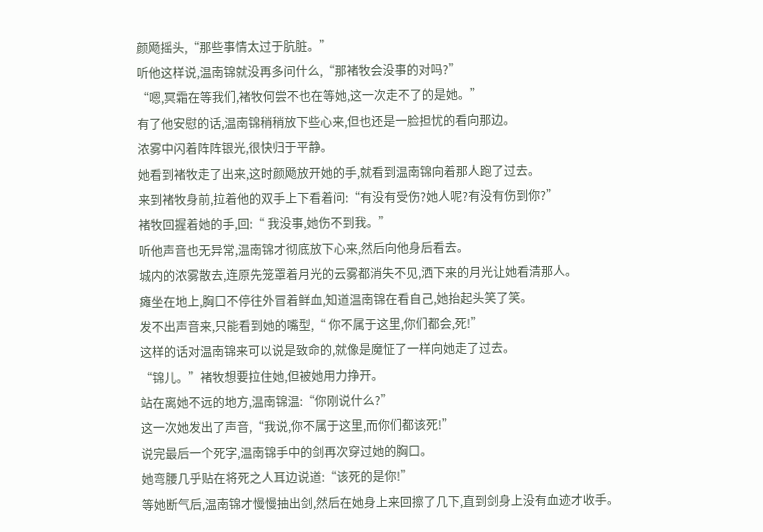颜飏摇头,“那些事情太过于肮脏。”
听他这样说,温南锦就没再多问什么,“那褚牧会没事的对吗?”
“嗯,冥霜在等我们,褚牧何尝不也在等她,这一次走不了的是她。”
有了他安慰的话,温南锦稍稍放下些心来,但也还是一脸担忧的看向那边。
浓雾中闪着阵阵银光,很快归于平静。
她看到褚牧走了出来,这时颜飏放开她的手,就看到温南锦向着那人跑了过去。
来到褚牧身前,拉着他的双手上下看着问:“有没有受伤?她人呢?有没有伤到你?”
褚牧回握着她的手,回:“ 我没事,她伤不到我。”
听他声音也无异常,温南锦才彻底放下心来,然后向他身后看去。
城内的浓雾散去,连原先笼罩着月光的云雾都消失不见,洒下来的月光让她看清那人。
瘫坐在地上,胸口不停往外冒着鲜血,知道温南锦在看自己,她抬起头笑了笑。
发不出声音来,只能看到她的嘴型,“ 你不属于这里,你们都会,死!”
这样的话对温南锦来可以说是致命的,就像是魔怔了一样向她走了过去。
“锦儿。”褚牧想要拉住她,但被她用力挣开。
站在离她不远的地方,温南锦温:“你刚说什么?”
这一次她发出了声音,“我说,你不属于这里,而你们都该死!”
说完最后一个死字,温南锦手中的剑再次穿过她的胸口。
她弯腰几乎贴在将死之人耳边说道:“该死的是你!”
等她断气后,温南锦才慢慢抽出剑,然后在她身上来回擦了几下,直到剑身上没有血迹才收手。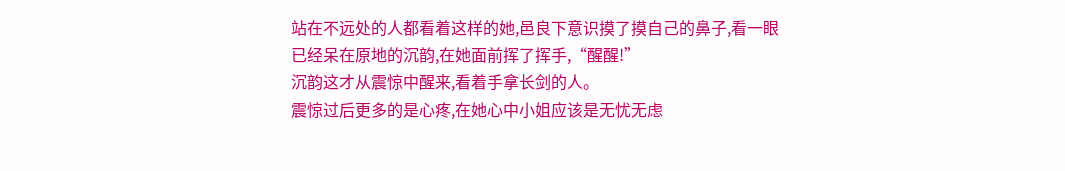站在不远处的人都看着这样的她,邑良下意识摸了摸自己的鼻子,看一眼已经呆在原地的沉韵,在她面前挥了挥手,“醒醒!”
沉韵这才从震惊中醒来,看着手拿长剑的人。
震惊过后更多的是心疼,在她心中小姐应该是无忧无虑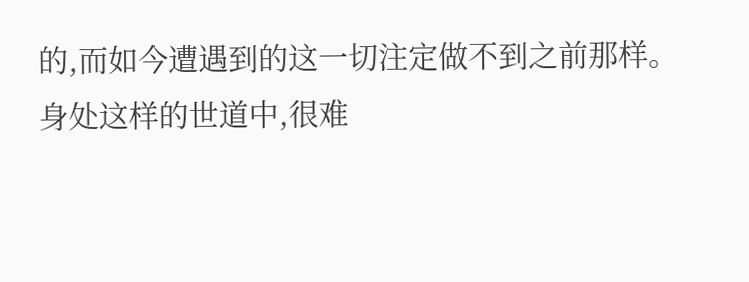的,而如今遭遇到的这一切注定做不到之前那样。
身处这样的世道中,很难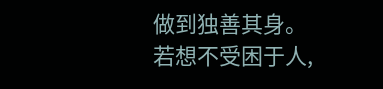做到独善其身。
若想不受困于人,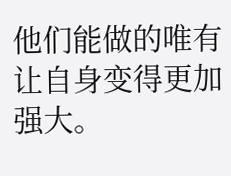他们能做的唯有让自身变得更加强大。